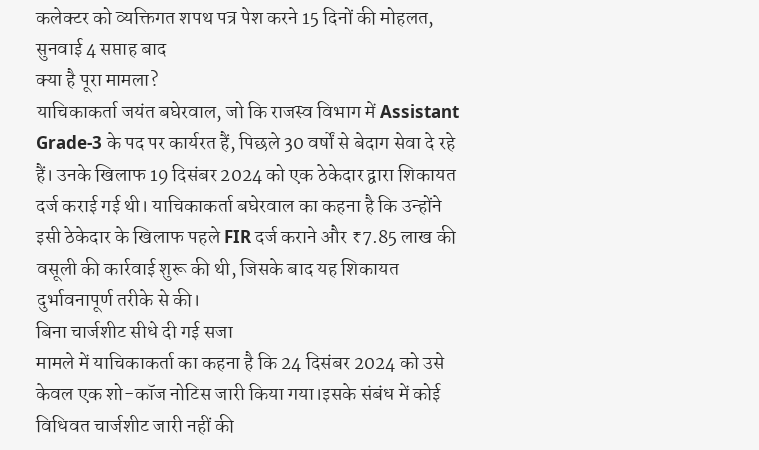कलेक्टर को व्यक्तिगत शपथ पत्र पेश करने 15 दिनों की मोहलत, सुनवाई 4 सप्ताह बाद
क्या है पूरा मामला?
याचिकाकर्ता जयंत बघेरवाल, जो कि राजस्व विभाग में Assistant Grade-3 के पद पर कार्यरत हैं, पिछले 30 वर्षों से बेदाग सेवा दे रहे हैं। उनके खिलाफ 19 दिसंबर 2024 को एक ठेकेदार द्वारा शिकायत दर्ज कराई गई थी। याचिकाकर्ता बघेरवाल का कहना है कि उन्होंने इसी ठेकेदार के खिलाफ पहले FIR दर्ज कराने और ₹7.85 लाख की वसूली की कार्रवाई शुरू की थी, जिसके बाद यह शिकायत दुर्भावनापूर्ण तरीके से की।
बिना चार्जशीट सीधे दी गई सजा
मामले में याचिकाकर्ता का कहना है कि 24 दिसंबर 2024 को उसे केवल एक शो-कॉज नोटिस जारी किया गया।इसके संबंध में कोई विधिवत चार्जशीट जारी नहीं की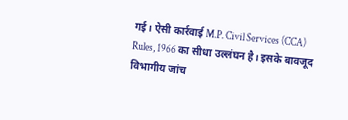गई। ऐसी कार्रवाई M.P. Civil Services (CCA) Rules, 1966 का सीधा उल्लंघन है। इसके बावजूद विभागीय जांच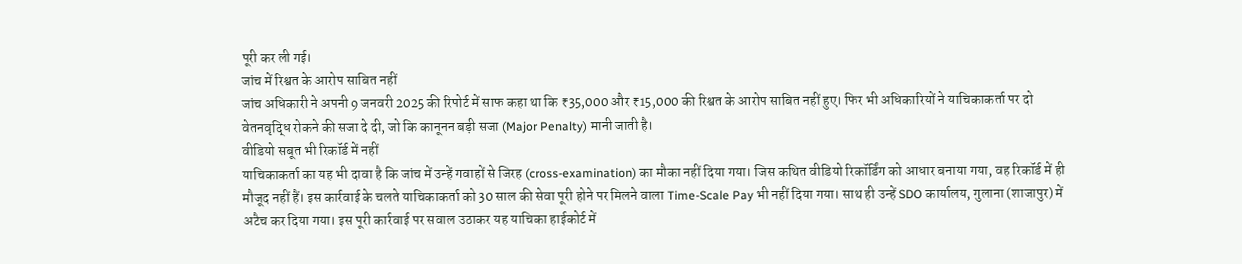पूरी कर ली गई।
जांच में रिश्वत के आरोप साबित नहीं
जांच अधिकारी ने अपनी 9 जनवरी 2025 की रिपोर्ट में साफ कहा था कि ₹35,000 और ₹15,000 की रिश्वत के आरोप साबित नहीं हुए। फिर भी अधिकारियों ने याचिकाकर्ता पर दो वेतनवृद्धि रोकने की सजा दे दी, जो कि कानूनन बड़ी सजा (Major Penalty) मानी जाती है।
वीडियो सबूत भी रिकॉर्ड में नहीं
याचिकाकर्ता का यह भी दावा है कि जांच में उन्हें गवाहों से जिरह (cross-examination) का मौका नहीं दिया गया। जिस कथित वीडियो रिकॉर्डिंग को आधार बनाया गया, वह रिकॉर्ड में ही मौजूद नहीं हैं। इस कार्रवाई के चलते याचिकाकर्ता को 30 साल की सेवा पूरी होने पर मिलने वाला Time-Scale Pay भी नहीं दिया गया। साथ ही उन्हें SDO कार्यालय, गुलाना (शाजापुर) में अटैच कर दिया गया। इस पूरी कार्रवाई पर सवाल उठाकर यह याचिका हाईकोर्ट में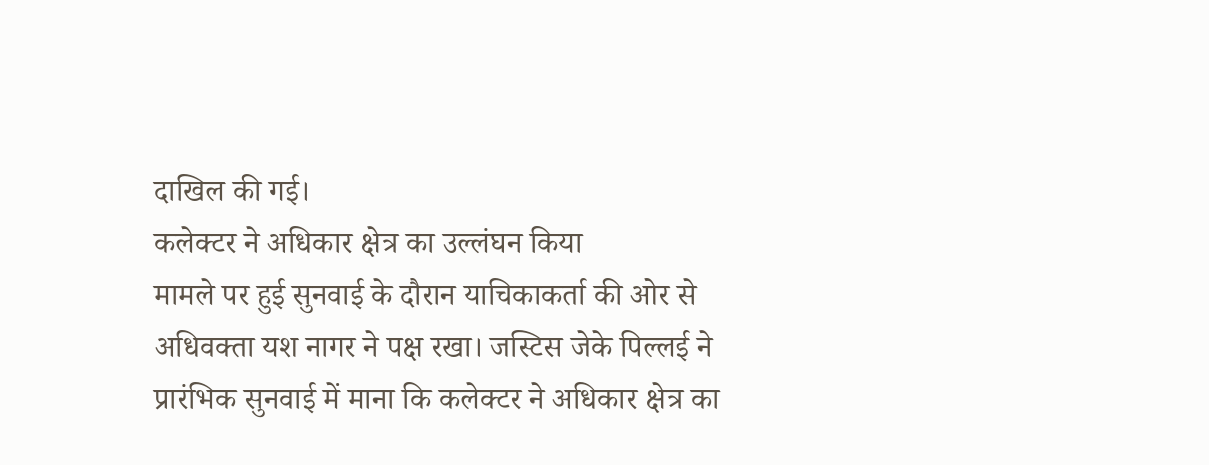दाखिल की गई।
कलेक्टर ने अधिकार क्षेत्र का उल्लंघन किया
मामले पर हुई सुनवाई के दौरान याचिकाकर्ता की ओर से अधिवक्ता यश नागर ने पक्ष रखा। जस्टिस जेके पिल्लई ने प्रारंभिक सुनवाई में माना कि कलेक्टर ने अधिकार क्षेत्र का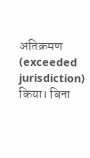अतिक्रमण (exceeded jurisdiction) किया। बिना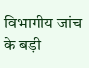विभागीय जांच के बड़ी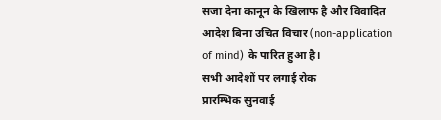सजा देना कानून के खिलाफ है और विवादित आदेश बिना उचित विचार (non-application of mind) के पारित हुआ है।
सभी आदेशों पर लगाई रोक
प्रारम्भिक सुनवाई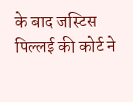के बाद जस्टिस पिल्लई की कोर्ट ने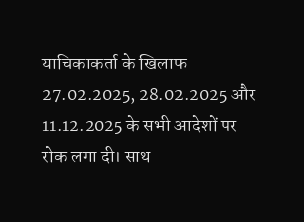याचिकाकर्ता के खिलाफ 27.02.2025, 28.02.2025 और 11.12.2025 के सभी आदेशों पर रोक लगा दी। साथ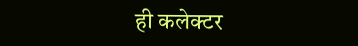ही कलेक्टर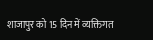शाजापुर को 15 दिन में व्यक्तिगत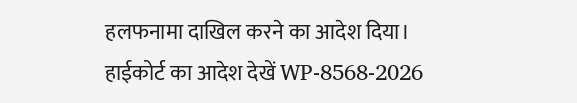हलफनामा दाखिल करने का आदेश दिया।
हाईकोर्ट का आदेश देखें WP-8568-2026